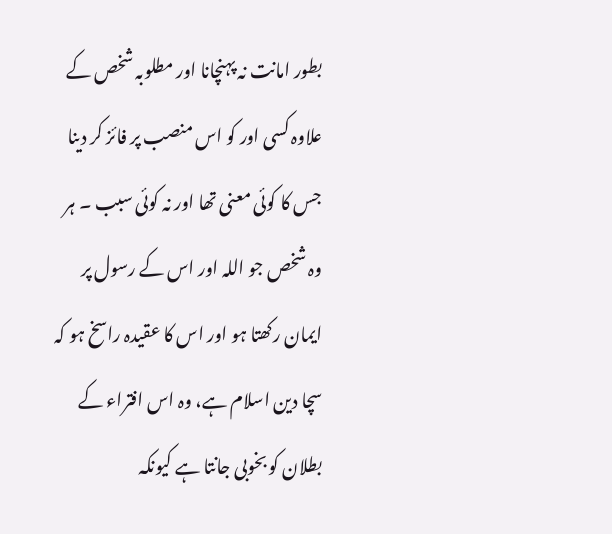بطور امانت نہ پہنچانا اور مطلوبہ شخص کے علاوہ کسی اور کو اس منصب پر فائز کر دینا جس کا کوئی معنی تھا اور نہ کوئی سبب ۔ ہر وہ شخص جو اللہ اور اس کے رسول پر ایمان رکھتا ہو اور اس کا عقیدہ راسخ ہو کہ سچا دین اسلام ہے، وہ اس افتراء کے بطلان کو بخوبی جانتا ہے کیونکہ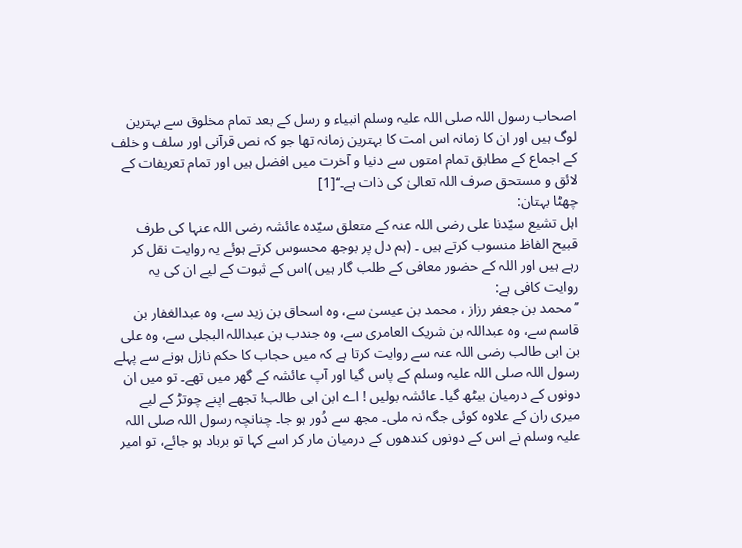اصحاب رسول اللہ صلی اللہ علیہ وسلم انبیاء و رسل کے بعد تمام مخلوق سے بہترین لوگ ہیں اور ان کا زمانہ اس امت کا بہترین زمانہ تھا جو کہ نص قرآنی اور سلف و خلف کے اجماع کے مطابق تمام امتوں سے دنیا و آخرت میں افضل ہیں اور تمام تعریفات کے لائق و مستحق صرف اللہ تعالیٰ کی ذات ہے۔‘‘[1]
چھٹا بہتان:
اہل تشیع سیّدنا علی رضی اللہ عنہ کے متعلق سیّدہ عائشہ رضی اللہ عنہا کی طرف قبیح الفاظ منسوب کرتے ہیں ۔ (ہم دل پر بوجھ محسوس کرتے ہوئے یہ روایت نقل کر رہے ہیں اور اللہ کے حضور معافی کے طلب گار ہیں )اس کے ثبوت کے لیے ان کی یہ روایت کافی ہے:
’’محمد بن جعفر رزاز ، محمد بن عیسیٰ سے، وہ اسحاق بن زید سے، وہ عبدالغفار بن قاسم سے، وہ عبداللہ بن شریک العامری سے، وہ جندب بن عبداللہ البجلی سے، وہ علی بن ابی طالب رضی اللہ عنہ سے روایت کرتا ہے کہ میں حجاب کا حکم نازل ہونے سے پہلے رسول اللہ صلی اللہ علیہ وسلم کے پاس گیا اور آپ عائشہ کے گھر میں تھے۔ تو میں ان دونوں کے درمیان بیٹھ گیا۔ عائشہ بولیں ! اے ابن ابی طالب! تجھے اپنے چوتڑ کے لیے میری ران کے علاوہ کوئی جگہ نہ ملی۔ مجھ سے دُور ہو جا۔ چنانچہ رسول اللہ صلی اللہ علیہ وسلم نے اس کے دونوں کندھوں کے درمیان مار کر اسے کہا تو برباد ہو جائے، تو امیر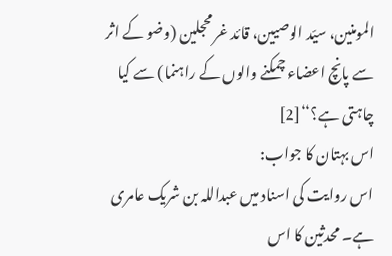المومنین، سیّد الوصیین، قائد غر محجلین (وضو کے اثر سے پانچ اعضاء چمکنے والوں کے راہنما) سے کیا چاہتی ہے؟‘‘[2]
اس بہتان کا جواب:
اس روایت کی اسناد میں عبداللہ بن شریک عامری ہے۔ محدثین کا اس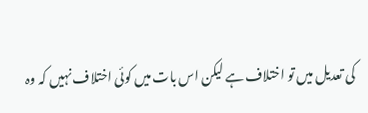کی تعدیل میں تو اختلاف ہے لیکن اس بات میں کوئی اختلاف نہیں کہ وہ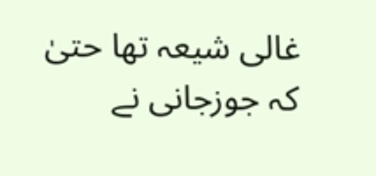غالی شیعہ تھا حتیٰ کہ جوزجانی نے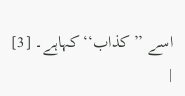اسے ’’کذاب‘‘ کہاہے۔ [3]
|